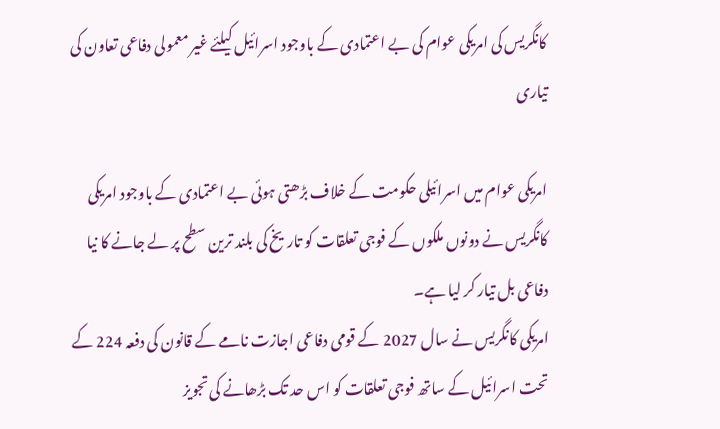کانگریس کی امریکی عوام کی بے اعتمادی کے باوجود اسرائیل کیلئے غیر معمولی دفاعی تعاون کی تیاری

امریکی عوام میں اسرائیلی حکومت کے خلاف بڑھتی ہوئی بے اعتمادی کے باوجود امریکی کانگریس نے دونوں ملکوں کے فوجی تعلقات کو تاریخ کی بلند ترین سطح پر لے جانے کا نیا دفاعی بل تیار کر لیا ہے۔
امریکی کانگریس نے سال 2027 کے قومی دفاعی اجازت نامے کے قانون کی دفعہ 224 کے تحت اسرائیل کے ساتھ فوجی تعلقات کو اس حد تک بڑھانے کی تجویز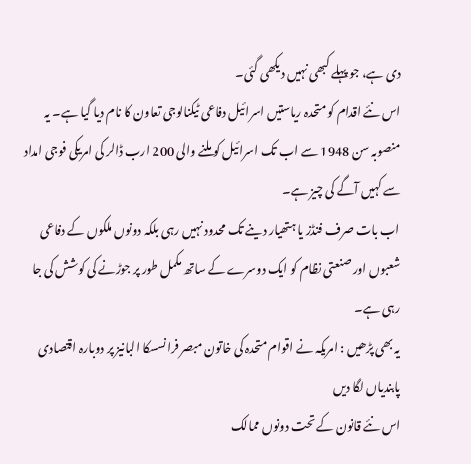دی ہے، جو پہلے کبھی نہیں دیکھی گئی۔
اس نئے اقدام کو متحدہ ریاستیں اسرائیل دفاعی ٹیکنالوجی تعاون کا نام دیا گیا ہے۔ یہ منصوبہ سن 1948 سے اب تک اسرائیل کو ملنے والی 200 ارب ڈالر کی امریکی فوجی امداد سے کہیں آگے کی چیز ہے۔
اب بات صرف فنڈز یا ہتھیار دینے تک محدود نہیں رہی بلکہ دونوں ملکوں کے دفاعی شعبوں اور صنعتی نظام کو ایک دوسرے کے ساتھ مکمل طور پر جوڑنے کی کوشش کی جا رہی ہے۔
یہ بھی پڑھیں : امریکہ نے اقوام متحدہ کی خاتون مبصر فرانسسکا البانیز پر دوبارہ اقتصادی پابندیاں لگا دیں
اس نئے قانون کے تحت دونوں ممالک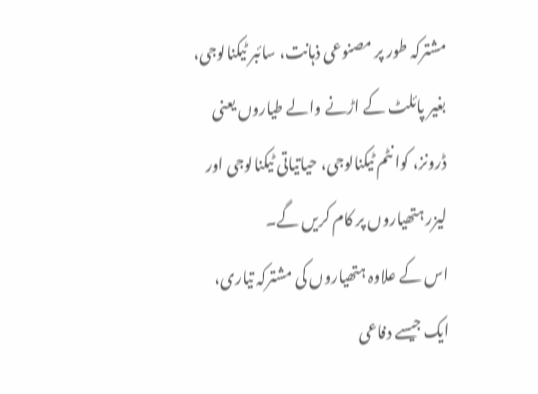مشترکہ طور پر مصنوعی ذہانت، سائبر ٹیکنالوجی، بغیر پائلٹ کے اڑنے والے طیاروں یعنی ڈرونز، کوانٹم ٹیکنالوجی، حیاتیاتی ٹیکنالوجی اور لیزر ہتھیاروں پر کام کریں گے۔
اس کے علاوہ ہتھیاروں کی مشترکہ تیاری، ایک جیسے دفاعی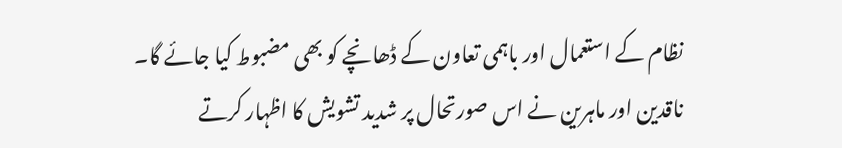نظام کے استعمال اور باہمی تعاون کے ڈھانچے کو بھی مضبوط کیا جائے گا۔
ناقدین اور ماہرین نے اس صورتحال پر شدید تشویش کا اظہار کرتے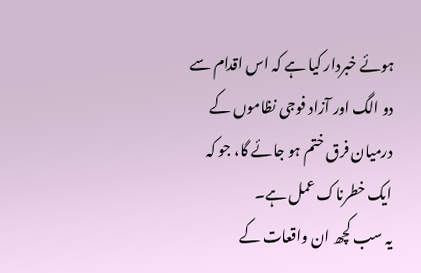ہوئے خبردار کیا ہے کہ اس اقدام سے دو الگ اور آزاد فوجی نظاموں کے درمیان فرق ختم ہو جائے گا، جو کہ ایک خطرناک عمل ہے۔
یہ سب کچھ ان واقعات کے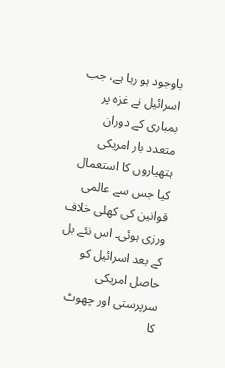باوجود ہو رہا ہے، جب اسرائیل نے غزہ پر بمباری کے دوران متعدد بار امریکی ہتھیاروں کا استعمال کیا جس سے عالمی قوانین کی کھلی خلاف ورزی ہوئی۔ اس نئے بل کے بعد اسرائیل کو حاصل امریکی سرپرستی اور چھوٹ کا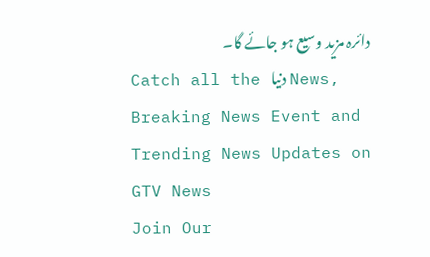دائرہ مزید وسیع ہو جائے گا۔
Catch all the دنیا News, Breaking News Event and Trending News Updates on GTV News
Join Our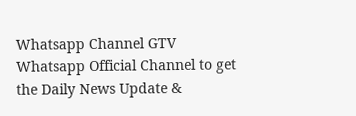Whatsapp Channel GTV Whatsapp Official Channel to get the Daily News Update &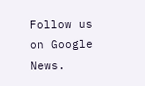Follow us on Google News.